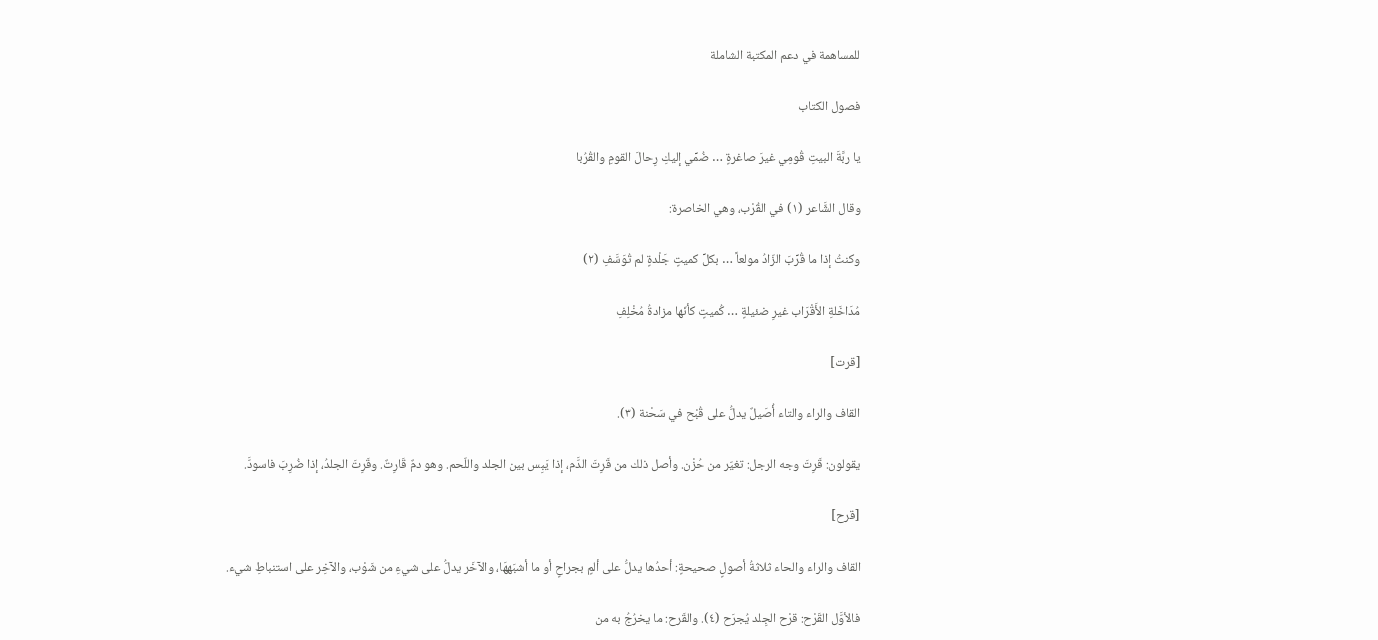للمساهمة في دعم المكتبة الشاملة

فصول الكتاب

يا ربَّةَ البيتِ قُومِي غيرَ صاغرةٍ … ضُمِّي إليكِ رِحالَ القومِ والقُرُبا

وقال الشَّاعر (١) في القُرْب، وهي الخاصرة:

وكنتُ إذا ما قُرِّبَ الزّادُ مولعاً … بكلِّ كميتٍ جَلْدةٍ لم تُوَسَّفِ (٢)

مُدَاخَلةِ الأَقْرَاب غيرِ ضئيلةٍ … كُميتٍ كأنّها مزادةُ مُخْلِفِ

[قرت]

القاف والراء والتاء أُصَيلٌ يدلُّ على قُبْح في سَحْنة (٣).

يقولون: قَرِتَ وجه الرجل: تغيّر من حُزْن. وأصل ذلك من قَرِتَ الدَّم، إذا يَبِس بين الجلد واللّحم. وهو دمٌ قَارِتٌ. وقَرِتَ الجلدُ، إذا ضُرِبَ فاسودَّ.

[قرح]

القاف والراء والحاء ثلاثةُ أصولٍ صحيحةٍ: أحدُها يدلُّ على ألمٍ بجراحٍ أو ما أشبَههَا، والآخَر يدلُّ على شيءِ من شَوْب، والآخِر على استنباطِ شيء.

فالأوَّل القَرْح: قرْح الجِلد يُجرَح (٤). والقَرح: ما يخرُجُ به من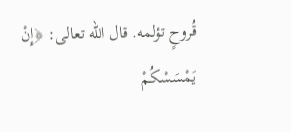قُروحٍ تؤلمه. قال اللّه تعالى: ﴿إِنْ يَمْسَسْكُمْ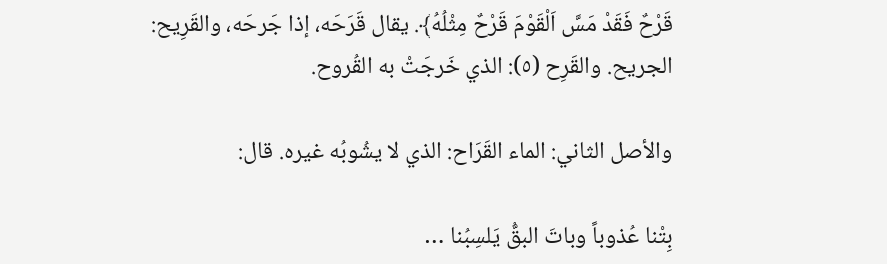قَرْحٌ فَقَدْ مَسَّ اَلْقَوْمَ قَرْحٌ مِثْلُهُ﴾. يقال قَرَحَه، إذا جَرحَه، والقَرِيح: الجريح. والقَرِح (٥): الذي خَرجَتْ به القُروح.

والأصل الثاني: الماء القَرَاح: الذي لا يشُوبُه غيره. قال:

بِتْنا عُذوباً وباتَ البقُّ يَلسِبُنا …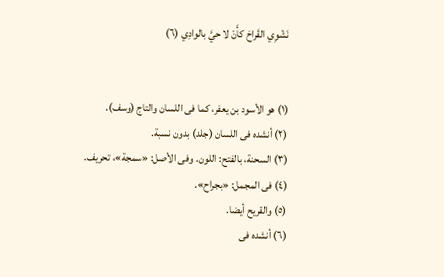نَشْوِي القَراحَ كأَنْ لا حيَّ بالوادِي (٦)


(١) هو الأسود بن يعفر، كما فى اللسان والتاج (وسف).
(٢) أنشده فى اللسان (جلد) بدون نسبة.
(٣) السحنة، بالفتح: اللون. وفى الأصل: «سمجة»، تحريف.
(٤) فى المجمل: «بجراح».
(٥) والقريح أيضا.
(٦) أنشده فى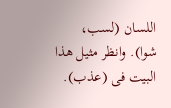اللسان (لسب، شوا). وانظر مثيل هذا البيت فى (عذب).